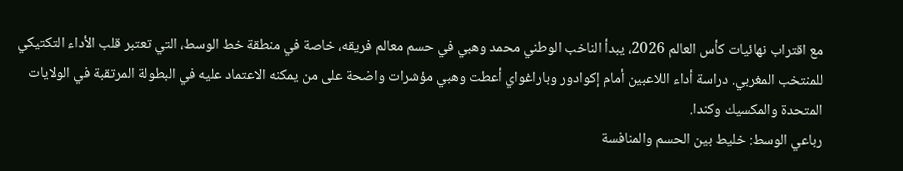مع اقتراب نهائيات كأس العالم 2026، يبدأ الناخب الوطني محمد وهبي في حسم معالم فريقه، خاصة في منطقة خط الوسط، التي تعتبر قلب الأداء التكتيكي للمنتخب المغربي. دراسة أداء اللاعبين أمام إكوادور وباراغواي أعطت وهبي مؤشرات واضحة على من يمكنه الاعتماد عليه في البطولة المرتقبة في الولايات المتحدة والمكسيك وكندا.
رباعي الوسط: خليط بين الحسم والمنافسة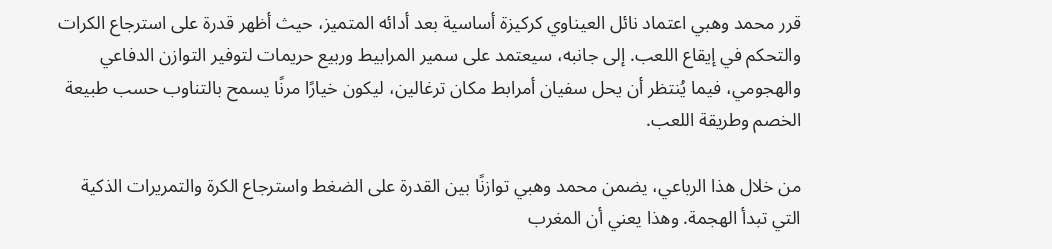قرر محمد وهبي اعتماد نائل العيناوي كركيزة أساسية بعد أدائه المتميز، حيث أظهر قدرة على استرجاع الكرات والتحكم في إيقاع اللعب. إلى جانبه، سيعتمد على سمير المرابيط وربيع حريمات لتوفير التوازن الدفاعي والهجومي، فيما يُنتظر أن يحل سفيان أمرابط مكان ترغالين، ليكون خيارًا مرنًا يسمح بالتناوب حسب طبيعة الخصم وطريقة اللعب.

من خلال هذا الرباعي، يضمن محمد وهبي توازنًا بين القدرة على الضغط واسترجاع الكرة والتمريرات الذكية التي تبدأ الهجمة. وهذا يعني أن المغرب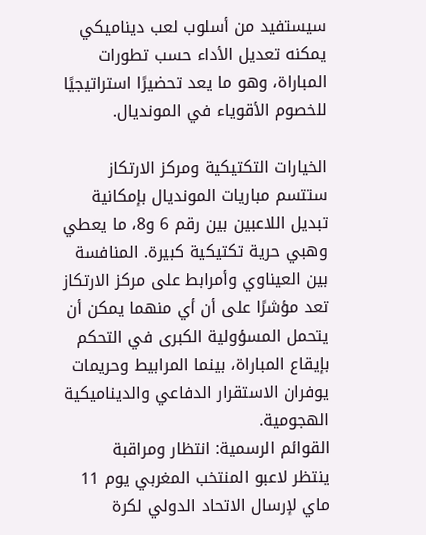سيستفيد من أسلوب لعب ديناميكي يمكنه تعديل الأداء حسب تطورات المباراة، وهو ما يعد تحضيرًا استراتيجيًا للخصوم الأقوياء في المونديال.

الخيارات التكتيكية ومركز الارتكاز
ستتسم مباريات المونديال بإمكانية تبديل اللاعبين بين رقم 6 و8، ما يعطي وهبي حرية تكتيكية كبيرة. المنافسة بين العيناوي وأمرابط على مركز الارتكاز تعد مؤشرًا على أن أي منهما يمكن أن يتحمل المسؤولية الكبرى في التحكم بإيقاع المباراة، بينما المرابيط وحريمات يوفران الاستقرار الدفاعي والديناميكية الهجومية.
القوائم الرسمية: انتظار ومراقبة
ينتظر لاعبو المنتخب المغربي يوم 11 ماي لإرسال الاتحاد الدولي لكرة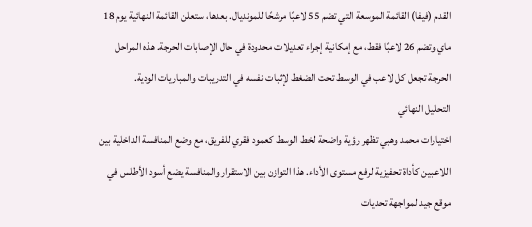القدم (فيفا) القائمة الموسعة التي تضم 55 لاعبًا مرشحًا للمونديال. بعدها، ستعلن القائمة النهائية يوم 18 ماي وتضم 26 لاعبًا فقط، مع إمكانية إجراء تعديلات محدودة في حال الإصابات الحرجة. هذه المراحل الحرجة تجعل كل لاعب في الوسط تحت الضغط لإثبات نفسه في التدريبات والمباريات الودية.
التحليل النهائي
اختيارات محمد وهبي تظهر رؤية واضحة لخط الوسط كعمود فقري للفريق، مع وضع المنافسة الداخلية بين اللاعبين كأداة تحفيزية لرفع مستوى الأداء. هذا التوازن بين الاستقرار والمنافسة يضع أسود الأطلس في موقع جيد لمواجهة تحديات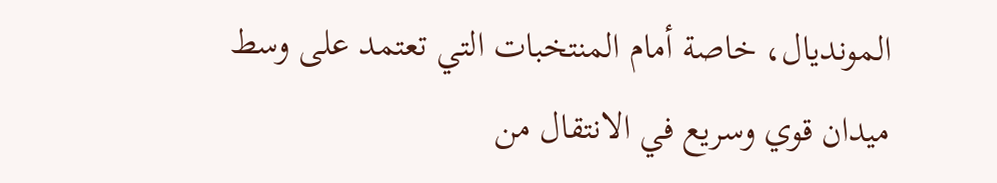المونديال، خاصة أمام المنتخبات التي تعتمد على وسط ميدان قوي وسريع في الانتقال من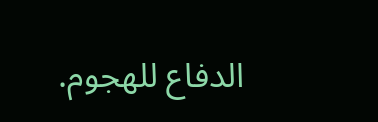الدفاع للهجوم.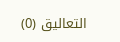التعاليق (0)